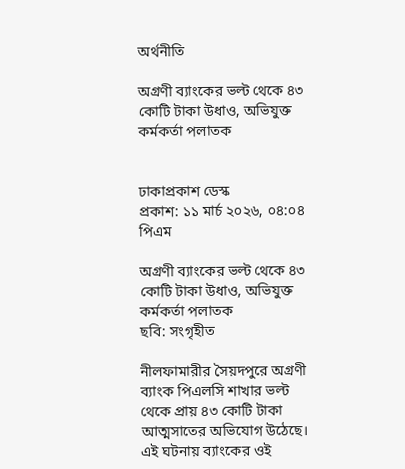অর্থনীতি

অগ্রণী ব্যাংকের ভল্ট থেকে ৪৩ কোটি টাকা উধাও, অভিযুক্ত কর্মকর্তা পলাতক


ঢাকাপ্রকাশ ডেস্ক
প্রকাশ: ১১ মার্চ ২০২৬, ০৪:০৪ পিএম

অগ্রণী ব্যাংকের ভল্ট থেকে ৪৩ কোটি টাকা উধাও, অভিযুক্ত কর্মকর্তা পলাতক
ছবি: সংগৃহীত

নীলফামারীর সৈয়দপুরে অগ্রণী ব্যাংক পিএলসি শাখার ভল্ট থেকে প্রায় ৪৩ কোটি টাকা আত্মসাতের অভিযোগ উঠেছে। এই ঘটনায় ব্যাংকের ওই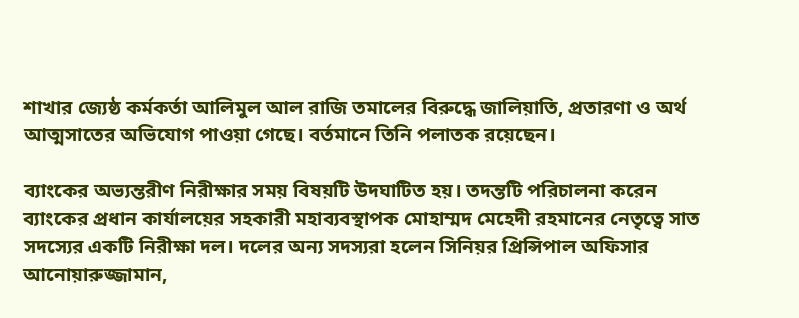শাখার জ্যেষ্ঠ কর্মকর্তা আলিমুল আল রাজি তমালের বিরুদ্ধে জালিয়াতি, প্রতারণা ও অর্থ আত্মসাতের অভিযোগ পাওয়া গেছে। বর্তমানে তিনি পলাতক রয়েছেন।

ব্যাংকের অভ্যন্তরীণ নিরীক্ষার সময় বিষয়টি উদঘাটিত হয়। তদন্তটি পরিচালনা করেন ব্যাংকের প্রধান কার্যালয়ের সহকারী মহাব্যবস্থাপক মোহাম্মদ মেহেদী রহমানের নেতৃত্বে সাত সদস্যের একটি নিরীক্ষা দল। দলের অন্য সদস্যরা হলেন সিনিয়র প্রিন্সিপাল অফিসার আনোয়ারুজ্জামান,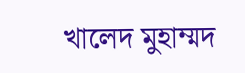খালেদ মুহাম্মদ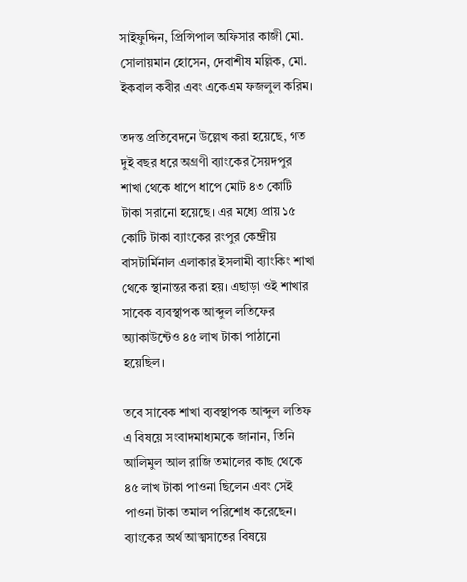সাইফুদ্দিন, প্রিন্সিপাল অফিসার কাজী মো. সোলায়মান হোসেন, দেবাশীষ মল্লিক, মো. ইকবাল কবীর এবং একেএম ফজলুল করিম।

তদন্ত প্রতিবেদনে উল্লেখ করা হয়েছে, গত দুই বছর ধরে অগ্রণী ব্যাংকের সৈয়দপুর শাখা থেকে ধাপে ধাপে মোট ৪৩ কোটি টাকা সরানো হয়েছে। এর মধ্যে প্রায় ১৫ কোটি টাকা ব্যাংকের রংপুর কেন্দ্রীয় বাসটার্মিনাল এলাকার ইসলামী ব্যাংকিং শাখা থেকে স্থানান্তর করা হয়। এছাড়া ওই শাখার সাবেক ব্যবস্থাপক আব্দুল লতিফের অ্যাকাউন্টেও ৪৫ লাখ টাকা পাঠানো হয়েছিল।

তবে সাবেক শাখা ব্যবস্থাপক আব্দুল লতিফ এ বিষয়ে সংবাদমাধ্যমকে জানান, তিনি আলিমুল আল রাজি তমালের কাছ থেকে ৪৫ লাখ টাকা পাওনা ছিলেন এবং সেই পাওনা টাকা তমাল পরিশোধ করেছেন। ব্যাংকের অর্থ আত্মসাতের বিষয়ে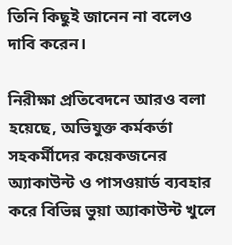তিনি কিছুই জানেন না বলেও দাবি করেন।

নিরীক্ষা প্রতিবেদনে আরও বলা হয়েছে, অভিযুক্ত কর্মকর্তা সহকর্মীদের কয়েকজনের অ্যাকাউন্ট ও পাসওয়ার্ড ব্যবহার করে বিভিন্ন ভুয়া অ্যাকাউন্ট খুলে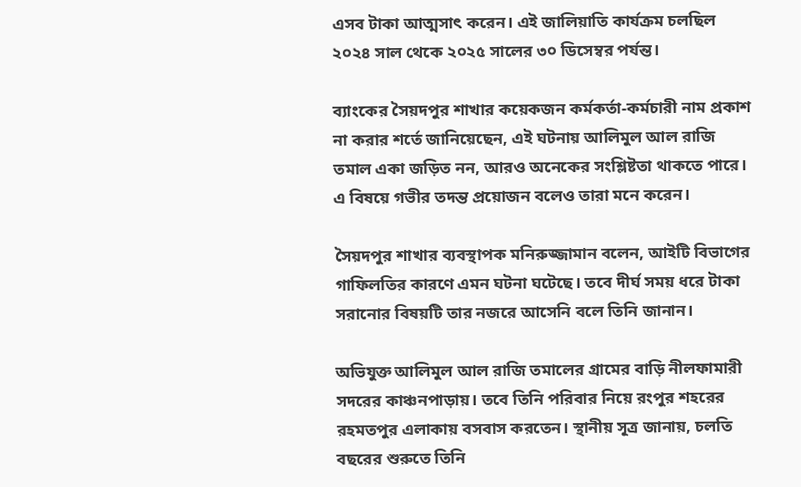এসব টাকা আত্মসাৎ করেন। এই জালিয়াতি কার্যক্রম চলছিল ২০২৪ সাল থেকে ২০২৫ সালের ৩০ ডিসেম্বর পর্যন্ত।

ব্যাংকের সৈয়দপুর শাখার কয়েকজন কর্মকর্তা-কর্মচারী নাম প্রকাশ না করার শর্তে জানিয়েছেন, এই ঘটনায় আলিমুল আল রাজি তমাল একা জড়িত নন, আরও অনেকের সংশ্লিষ্টতা থাকতে পারে। এ বিষয়ে গভীর তদন্ত প্রয়োজন বলেও তারা মনে করেন।

সৈয়দপুর শাখার ব্যবস্থাপক মনিরুজ্জামান বলেন, আইটি বিভাগের গাফিলতির কারণে এমন ঘটনা ঘটেছে। তবে দীর্ঘ সময় ধরে টাকা সরানোর বিষয়টি তার নজরে আসেনি বলে তিনি জানান।

অভিযুক্ত আলিমুল আল রাজি তমালের গ্রামের বাড়ি নীলফামারী সদরের কাঞ্চনপাড়ায়। তবে তিনি পরিবার নিয়ে রংপুর শহরের রহমতপুর এলাকায় বসবাস করতেন। স্থানীয় সূত্র জানায়, চলতি বছরের শুরুতে তিনি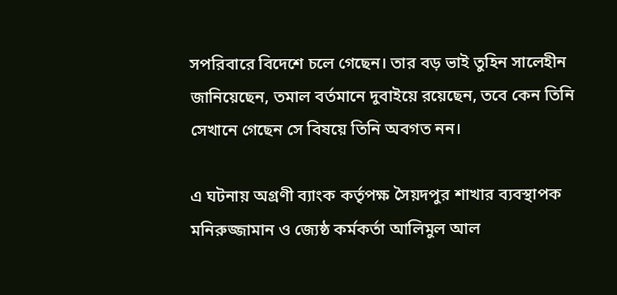সপরিবারে বিদেশে চলে গেছেন। তার বড় ভাই তুহিন সালেহীন জানিয়েছেন, তমাল বর্তমানে দুবাইয়ে রয়েছেন, তবে কেন তিনি সেখানে গেছেন সে বিষয়ে তিনি অবগত নন।

এ ঘটনায় অগ্রণী ব্যাংক কর্তৃপক্ষ সৈয়দপুর শাখার ব্যবস্থাপক মনিরুজ্জামান ও জ্যেষ্ঠ কর্মকর্তা আলিমুল আল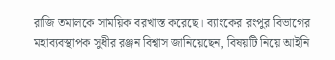রাজি তমালকে সাময়িক বরখাস্ত করেছে। ব্যাংকের রংপুর বিভাগের মহাব্যবস্থাপক সুধীর রঞ্জন বিশ্বাস জানিয়েছেন, বিষয়টি নিয়ে আইনি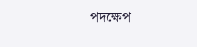পদক্ষেপ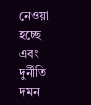নেওয়া হচ্ছে এবং দুর্নীতি দমন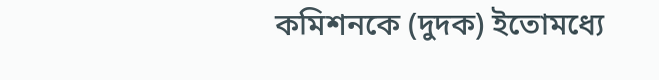কমিশনকে (দুদক) ইতোমধ্যে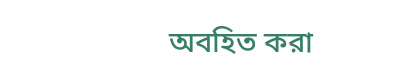অবহিত করা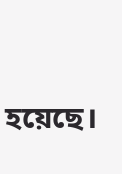হয়েছে।